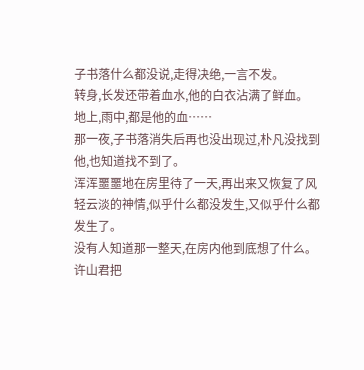子书落什么都没说,走得决绝,一言不发。
转身,长发还带着血水,他的白衣沾满了鲜血。
地上,雨中,都是他的血……
那一夜,子书落消失后再也没出现过,朴凡没找到他,也知道找不到了。
浑浑噩噩地在房里待了一天,再出来又恢复了风轻云淡的神情,似乎什么都没发生,又似乎什么都发生了。
没有人知道那一整天,在房内他到底想了什么。
许山君把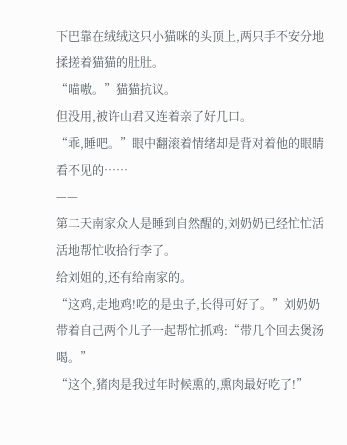下巴靠在绒绒这只小猫咪的头顶上,两只手不安分地揉搓着猫猫的肚肚。
“喵嗷。”猫猫抗议。
但没用,被许山君又连着亲了好几口。
“乖,睡吧。”眼中翻滚着情绪却是背对着他的眼睛看不见的……
——
第二天南家众人是睡到自然醒的,刘奶奶已经忙忙活活地帮忙收拾行李了。
给刘姐的,还有给南家的。
“这鸡,走地鸡!吃的是虫子,长得可好了。”刘奶奶带着自己两个儿子一起帮忙抓鸡:“带几个回去煲汤喝。”
“这个,猪肉是我过年时候熏的,熏肉最好吃了!”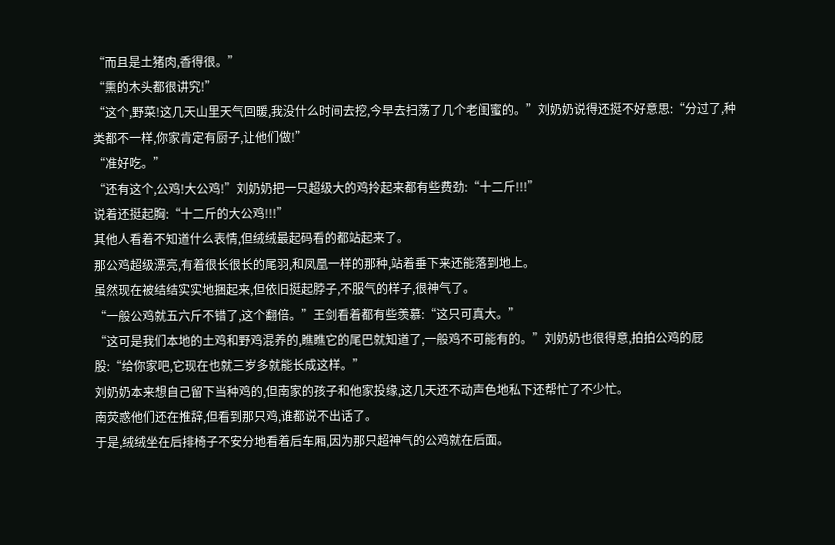“而且是土猪肉,香得很。”
“熏的木头都很讲究!”
“这个,野菜!这几天山里天气回暖,我没什么时间去挖,今早去扫荡了几个老闺蜜的。”刘奶奶说得还挺不好意思:“分过了,种类都不一样,你家肯定有厨子,让他们做!”
“准好吃。”
“还有这个,公鸡!大公鸡!”刘奶奶把一只超级大的鸡拎起来都有些费劲:“十二斤!!!”
说着还挺起胸:“十二斤的大公鸡!!!”
其他人看着不知道什么表情,但绒绒最起码看的都站起来了。
那公鸡超级漂亮,有着很长很长的尾羽,和凤凰一样的那种,站着垂下来还能落到地上。
虽然现在被结结实实地捆起来,但依旧挺起脖子,不服气的样子,很神气了。
“一般公鸡就五六斤不错了,这个翻倍。”王剑看着都有些羡慕:“这只可真大。”
“这可是我们本地的土鸡和野鸡混养的,瞧瞧它的尾巴就知道了,一般鸡不可能有的。”刘奶奶也很得意,拍拍公鸡的屁股:“给你家吧,它现在也就三岁多就能长成这样。”
刘奶奶本来想自己留下当种鸡的,但南家的孩子和他家投缘,这几天还不动声色地私下还帮忙了不少忙。
南荧惑他们还在推辞,但看到那只鸡,谁都说不出话了。
于是,绒绒坐在后排椅子不安分地看着后车厢,因为那只超神气的公鸡就在后面。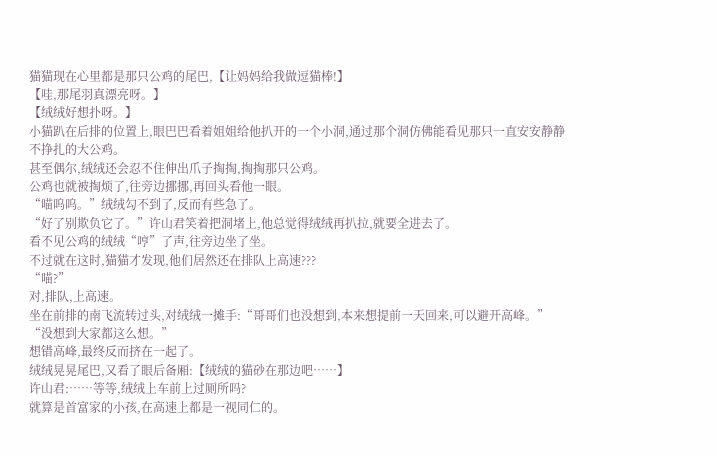猫猫现在心里都是那只公鸡的尾巴,【让妈妈给我做逗猫棒!】
【哇,那尾羽真漂亮呀。】
【绒绒好想扑呀。】
小猫趴在后排的位置上,眼巴巴看着姐姐给他扒开的一个小洞,通过那个洞仿佛能看见那只一直安安静静不挣扎的大公鸡。
甚至偶尔,绒绒还会忍不住伸出爪子掏掏,掏掏那只公鸡。
公鸡也就被掏烦了,往旁边挪挪,再回头看他一眼。
“喵呜呜。”绒绒勾不到了,反而有些急了。
“好了别欺负它了。”许山君笑着把洞堵上,他总觉得绒绒再扒拉,就要全进去了。
看不见公鸡的绒绒“哼”了声,往旁边坐了坐。
不过就在这时,猫猫才发现,他们居然还在排队上高速???
“喵?”
对,排队,上高速。
坐在前排的南飞流转过头,对绒绒一摊手:“哥哥们也没想到,本来想提前一天回来,可以避开高峰。”
“没想到大家都这么想。”
想错高峰,最终反而挤在一起了。
绒绒晃晃尾巴,又看了眼后备厢:【绒绒的猫砂在那边吧……】
许山君:……等等,绒绒上车前上过厕所吗?
就算是首富家的小孩,在高速上都是一视同仁的。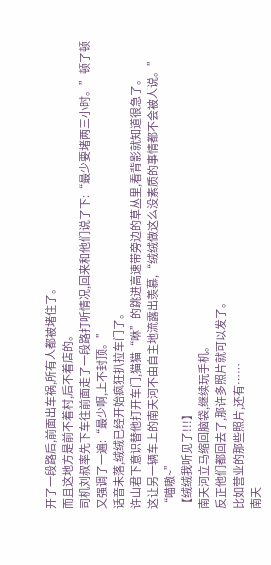开了一段路后,前面出车祸,所有人都被堵住了。
而且这地方是前不着村,后不着店的。
司机刘叔率先下车往前面走了一段路打听情况,回来和他们说了下:“最少要堵两三小时。”顿了顿又强调了一遍:“最少啊,上不封顶。”
话音未落,绒绒已经开始疯狂扒拉车门了。
许山君下意识替他打开车门,猫猫“咻”的跳进高速带旁边的草丛里,看背影就知道很急了。
这让另一辆车上的南天河不由自主地流露出羡慕,“绒绒做这么没素质的事情都不会被人说。”
“喵嗷~”
【绒绒我听见了!!!】
南天河立马缩回脑袋,继续玩手机。
反正他们都回去了,那许多照片就可以发了。
比如营业的那些照片,还有……
南天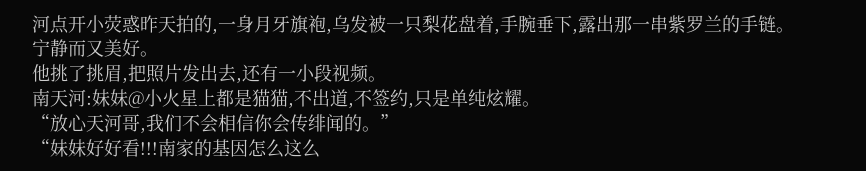河点开小荧惑昨天拍的,一身月牙旗袍,乌发被一只梨花盘着,手腕垂下,露出那一串紫罗兰的手链。
宁静而又美好。
他挑了挑眉,把照片发出去,还有一小段视频。
南天河:妹妹@小火星上都是猫猫,不出道,不签约,只是单纯炫耀。
“放心天河哥,我们不会相信你会传绯闻的。”
“妹妹好好看!!!南家的基因怎么这么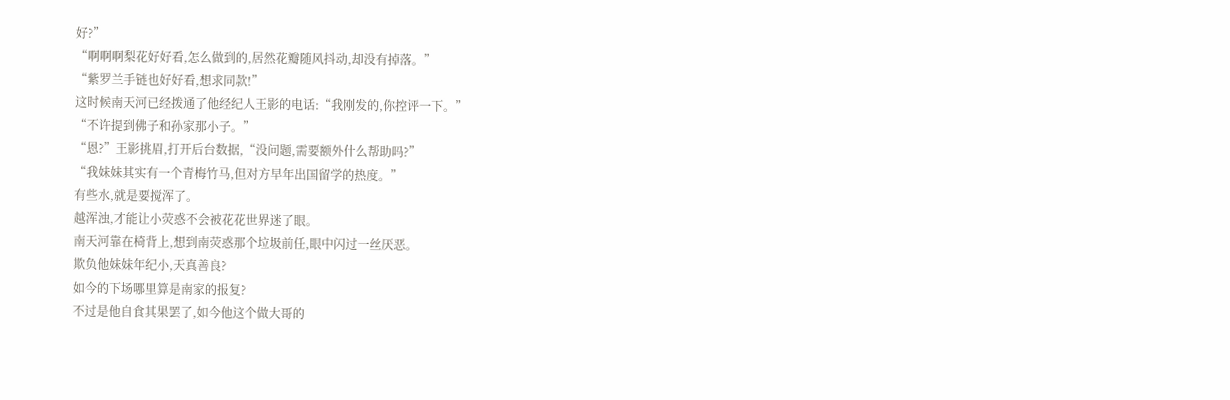好?”
“啊啊啊梨花好好看,怎么做到的,居然花瓣随风抖动,却没有掉落。”
“紫罗兰手链也好好看,想求同款!”
这时候南天河已经拨通了他经纪人王影的电话:“我刚发的,你控评一下。”
“不许提到佛子和孙家那小子。”
“恩?”王影挑眉,打开后台数据,“没问题,需要额外什么帮助吗?”
“我妹妹其实有一个青梅竹马,但对方早年出国留学的热度。”
有些水,就是要搅浑了。
越浑浊,才能让小荧惑不会被花花世界迷了眼。
南天河靠在椅背上,想到南荧惑那个垃圾前任,眼中闪过一丝厌恶。
欺负他妹妹年纪小,天真善良?
如今的下场哪里算是南家的报复?
不过是他自食其果罢了,如今他这个做大哥的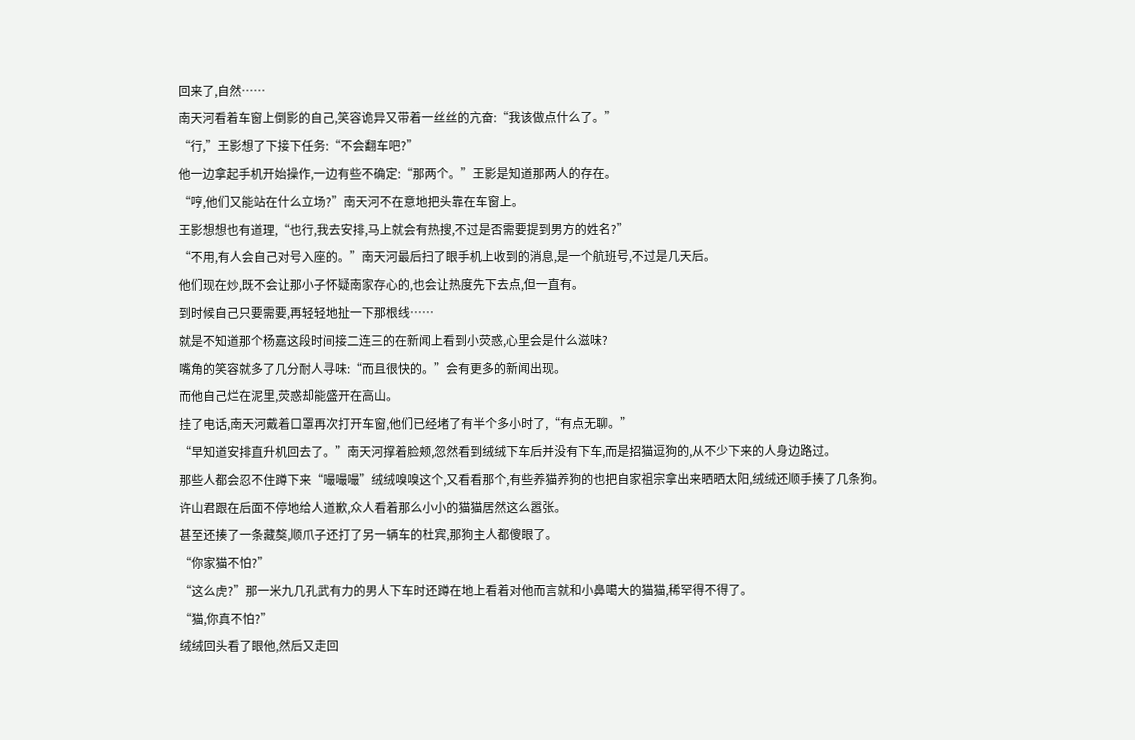回来了,自然……
南天河看着车窗上倒影的自己,笑容诡异又带着一丝丝的亢奋:“我该做点什么了。”
“行,”王影想了下接下任务:“不会翻车吧?”
他一边拿起手机开始操作,一边有些不确定:“那两个。”王影是知道那两人的存在。
“哼,他们又能站在什么立场?”南天河不在意地把头靠在车窗上。
王影想想也有道理,“也行,我去安排,马上就会有热搜,不过是否需要提到男方的姓名?”
“不用,有人会自己对号入座的。”南天河最后扫了眼手机上收到的消息,是一个航班号,不过是几天后。
他们现在炒,既不会让那小子怀疑南家存心的,也会让热度先下去点,但一直有。
到时候自己只要需要,再轻轻地扯一下那根线……
就是不知道那个杨嘉这段时间接二连三的在新闻上看到小荧惑,心里会是什么滋味?
嘴角的笑容就多了几分耐人寻味:“而且很快的。”会有更多的新闻出现。
而他自己烂在泥里,荧惑却能盛开在高山。
挂了电话,南天河戴着口罩再次打开车窗,他们已经堵了有半个多小时了,“有点无聊。”
“早知道安排直升机回去了。”南天河撑着脸颊,忽然看到绒绒下车后并没有下车,而是招猫逗狗的,从不少下来的人身边路过。
那些人都会忍不住蹲下来“嘬嘬嘬”绒绒嗅嗅这个,又看看那个,有些养猫养狗的也把自家祖宗拿出来晒晒太阳,绒绒还顺手揍了几条狗。
许山君跟在后面不停地给人道歉,众人看着那么小小的猫猫居然这么嚣张。
甚至还揍了一条藏獒,顺爪子还打了另一辆车的杜宾,那狗主人都傻眼了。
“你家猫不怕?”
“这么虎?”那一米九几孔武有力的男人下车时还蹲在地上看着对他而言就和小鼻噶大的猫猫,稀罕得不得了。
“猫,你真不怕?”
绒绒回头看了眼他,然后又走回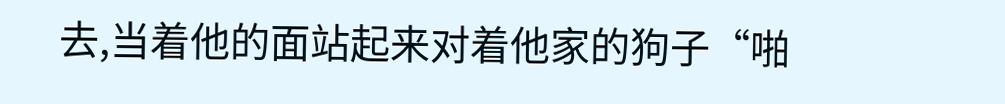去,当着他的面站起来对着他家的狗子“啪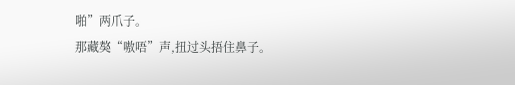啪”两爪子。
那藏獒“嗷唔”声,扭过头捂住鼻子。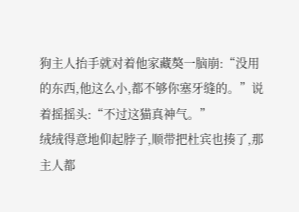狗主人抬手就对着他家藏獒一脑崩:“没用的东西,他这么小,都不够你塞牙缝的。”说着摇摇头:“不过这猫真神气。”
绒绒得意地仰起脖子,顺带把杜宾也揍了,那主人都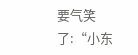要气笑了:“小东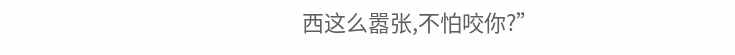西这么嚣张,不怕咬你?”